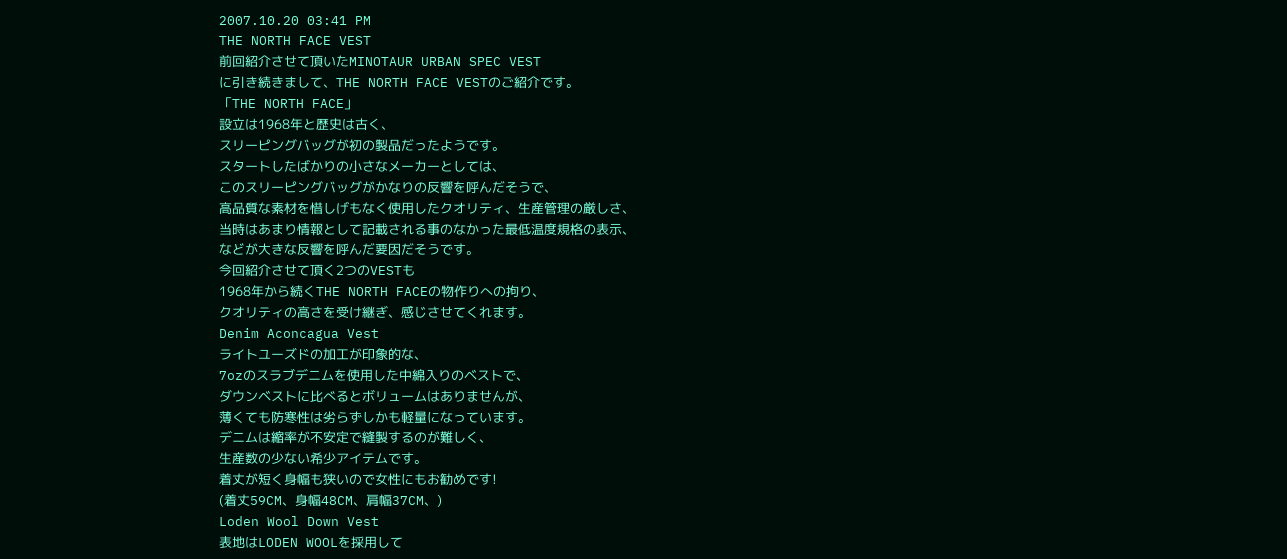2007.10.20 03:41 PM
THE NORTH FACE VEST
前回紹介させて頂いたMINOTAUR URBAN SPEC VEST
に引き続きまして、THE NORTH FACE VESTのご紹介です。
「THE NORTH FACE」
設立は1968年と歴史は古く、
スリーピングバッグが初の製品だったようです。
スタートしたばかりの小さなメーカーとしては、
このスリーピングバッグがかなりの反響を呼んだそうで、
高品質な素材を惜しげもなく使用したクオリティ、生産管理の厳しさ、
当時はあまり情報として記載される事のなかった最低温度規格の表示、
などが大きな反響を呼んだ要因だそうです。
今回紹介させて頂く2つのVESTも
1968年から続くTHE NORTH FACEの物作りへの拘り、
クオリティの高さを受け継ぎ、感じさせてくれます。
Denim Aconcagua Vest
ライトユーズドの加工が印象的な、
7ozのスラブデニムを使用した中綿入りのベストで、
ダウンベストに比べるとボリュームはありませんが、
薄くても防寒性は劣らずしかも軽量になっています。
デニムは縮率が不安定で縫製するのが難しく、
生産数の少ない希少アイテムです。
着丈が短く身幅も狭いので女性にもお勧めです!
(着丈59CM、身幅48CM、肩幅37CM、)
Loden Wool Down Vest
表地はLODEN WOOLを採用して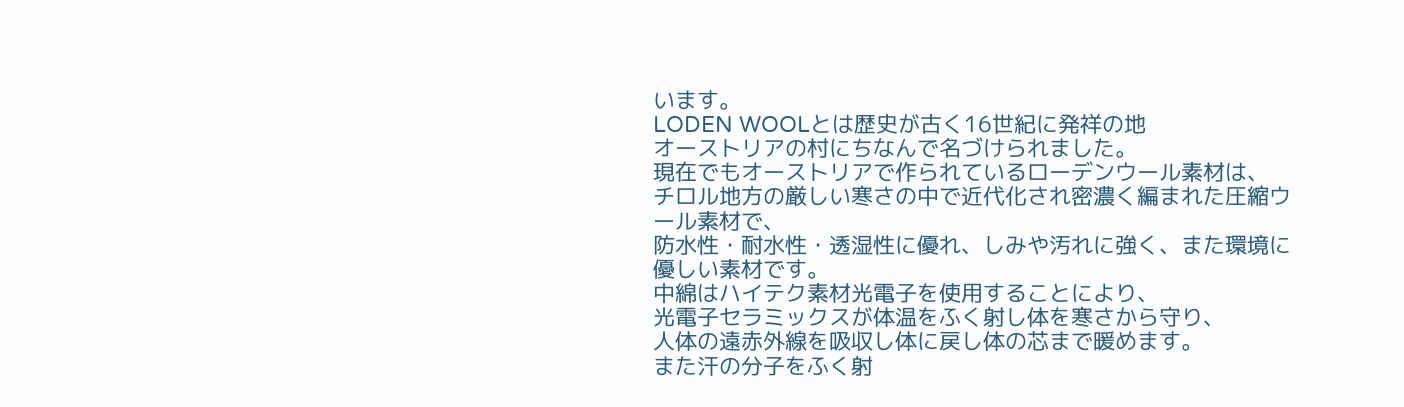います。
LODEN WOOLとは歴史が古く16世紀に発祥の地
オーストリアの村にちなんで名づけられました。
現在でもオーストリアで作られているローデンウール素材は、
チロル地方の厳しい寒さの中で近代化され密濃く編まれた圧縮ウール素材で、
防水性・耐水性・透湿性に優れ、しみや汚れに強く、また環境に優しい素材です。
中綿はハイテク素材光電子を使用することにより、
光電子セラミックスが体温をふく射し体を寒さから守り、
人体の遠赤外線を吸収し体に戻し体の芯まで暖めます。
また汗の分子をふく射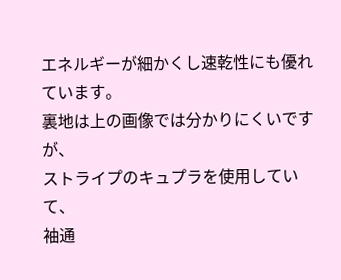エネルギーが細かくし速乾性にも優れています。
裏地は上の画像では分かりにくいですが、
ストライプのキュプラを使用していて、
袖通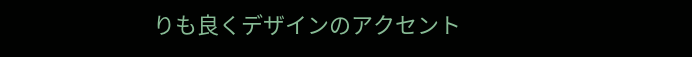りも良くデザインのアクセント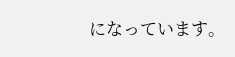になっています。